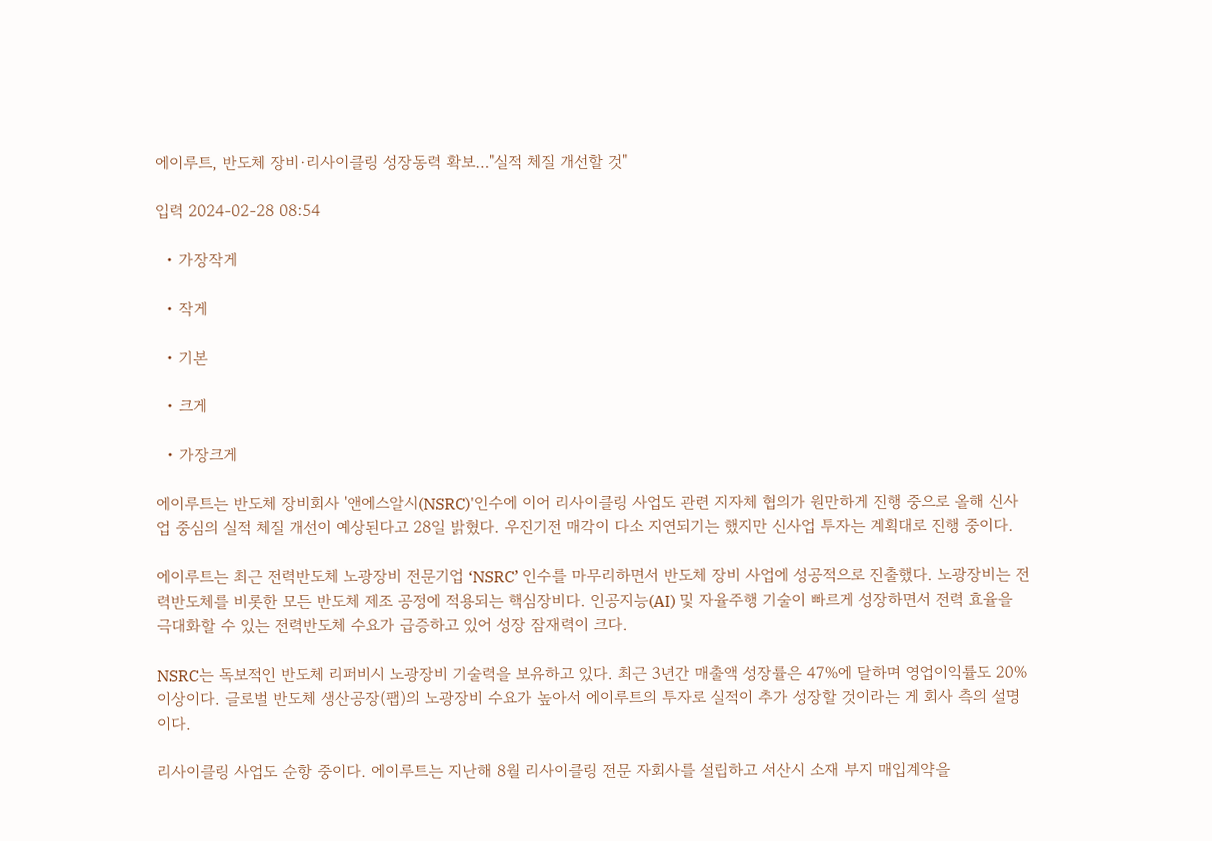에이루트, 반도체 장비·리사이클링 성장동력 확보…"실적 체질 개선할 것"

입력 2024-02-28 08:54

  • 가장작게

  • 작게

  • 기본

  • 크게

  • 가장크게

에이루트는 반도체 장비회사 '앤에스알시(NSRC)'인수에 이어 리사이클링 사업도 관련 지자체 협의가 원만하게 진행 중으로 올해 신사업 중심의 실적 체질 개선이 예상된다고 28일 밝혔다. 우진기전 매각이 다소 지연되기는 했지만 신사업 투자는 계획대로 진행 중이다.

에이루트는 최근 전력반도체 노광장비 전문기업 ‘NSRC’ 인수를 마무리하면서 반도체 장비 사업에 성공적으로 진출했다. 노광장비는 전력반도체를 비롯한 모든 반도체 제조 공정에 적용되는 핵심장비다. 인공지능(AI) 및 자율주행 기술이 빠르게 성장하면서 전력 효율을 극대화할 수 있는 전력반도체 수요가 급증하고 있어 성장 잠재력이 크다.

NSRC는 독보적인 반도체 리퍼비시 노광장비 기술력을 보유하고 있다. 최근 3년간 매출액 성장률은 47%에 달하며 영업이익률도 20% 이상이다. 글로벌 반도체 생산공장(팹)의 노광장비 수요가 높아서 에이루트의 투자로 실적이 추가 성장할 것이라는 게 회사 측의 설명이다.

리사이클링 사업도 순항 중이다. 에이루트는 지난해 8월 리사이클링 전문 자회사를 설립하고 서산시 소재 부지 매입계약을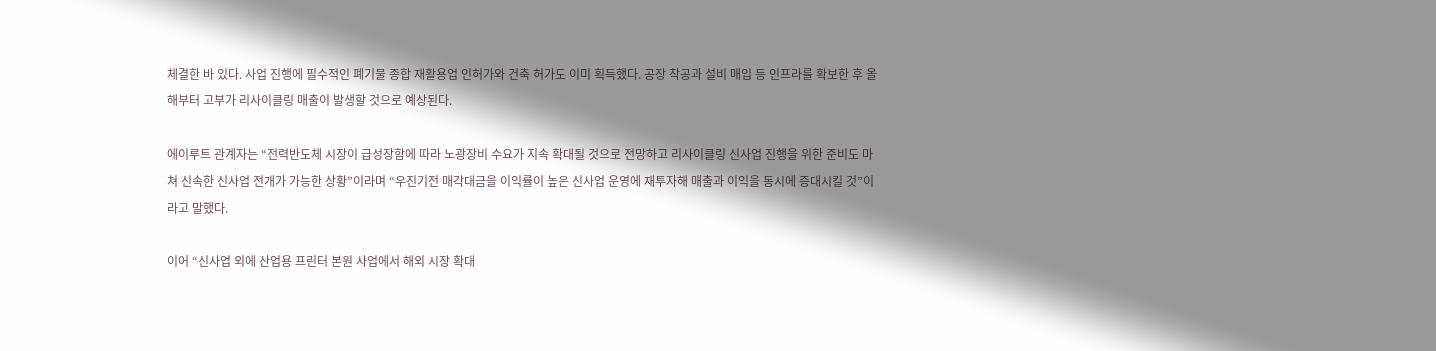체결한 바 있다. 사업 진행에 필수적인 폐기물 종합 재활용업 인허가와 건축 허가도 이미 획득했다. 공장 착공과 설비 매입 등 인프라를 확보한 후 올해부터 고부가 리사이클링 매출이 발생할 것으로 예상된다.

에이루트 관계자는 “전력반도체 시장이 급성장함에 따라 노광장비 수요가 지속 확대될 것으로 전망하고 리사이클링 신사업 진행을 위한 준비도 마쳐 신속한 신사업 전개가 가능한 상황”이라며 “우진기전 매각대금을 이익률이 높은 신사업 운영에 재투자해 매출과 이익을 동시에 증대시킬 것”이라고 말했다.

이어 “신사업 외에 산업용 프린터 본원 사업에서 해외 시장 확대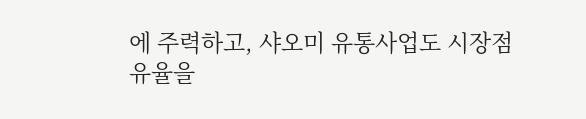에 주력하고, 샤오미 유통사업도 시장점유율을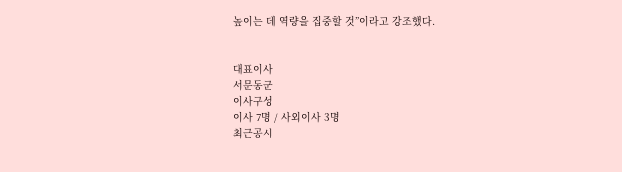높이는 데 역량을 집중할 것”이라고 강조했다.


대표이사
서문동군
이사구성
이사 7명 / 사외이사 3명
최근공시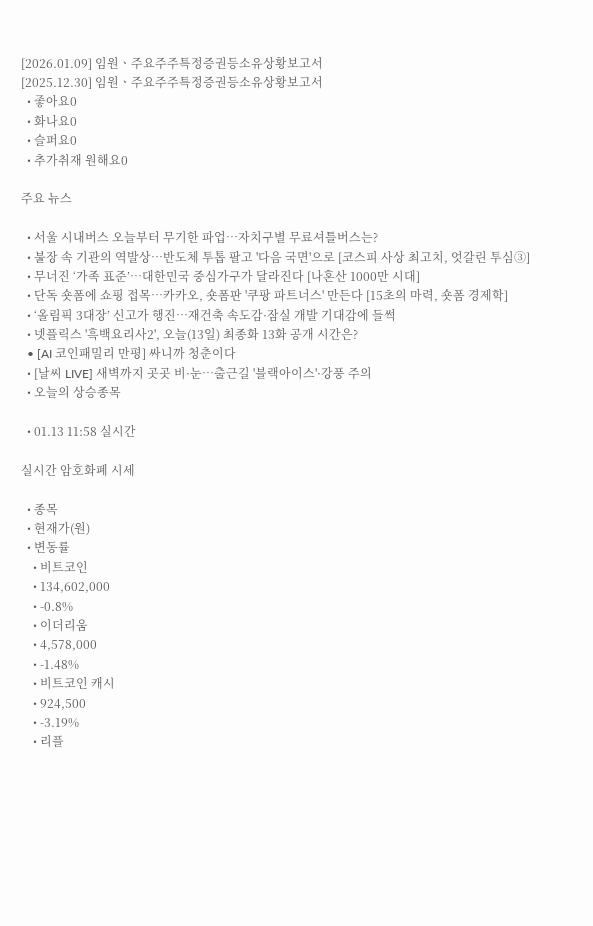[2026.01.09] 임원ㆍ주요주주특정증권등소유상황보고서
[2025.12.30] 임원ㆍ주요주주특정증권등소유상황보고서
  • 좋아요0
  • 화나요0
  • 슬퍼요0
  • 추가취재 원해요0

주요 뉴스

  • 서울 시내버스 오늘부터 무기한 파업…자치구별 무료셔틀버스는?
  • 불장 속 기관의 역발상…반도체 투톱 팔고 '다음 국면'으로 [코스피 사상 최고치, 엇갈린 투심③]
  • 무너진 ‘가족 표준’…대한민국 중심가구가 달라진다 [나혼산 1000만 시대]
  • 단독 숏폼에 쇼핑 접목…카카오, 숏폼판 '쿠팡 파트너스' 만든다 [15초의 마력, 숏폼 경제학]
  • ‘올림픽 3대장’ 신고가 행진…재건축 속도감·잠실 개발 기대감에 들썩
  • 넷플릭스 '흑백요리사2', 오늘(13일) 최종화 13화 공개 시간은?
  • [AI 코인패밀리 만평] 싸니까 청춘이다
  • [날씨 LIVE] 새벽까지 곳곳 비·눈…출근길 '블랙아이스'·강풍 주의
  • 오늘의 상승종목

  • 01.13 11:58 실시간

실시간 암호화폐 시세

  • 종목
  • 현재가(원)
  • 변동률
    • 비트코인
    • 134,602,000
    • -0.8%
    • 이더리움
    • 4,578,000
    • -1.48%
    • 비트코인 캐시
    • 924,500
    • -3.19%
    • 리플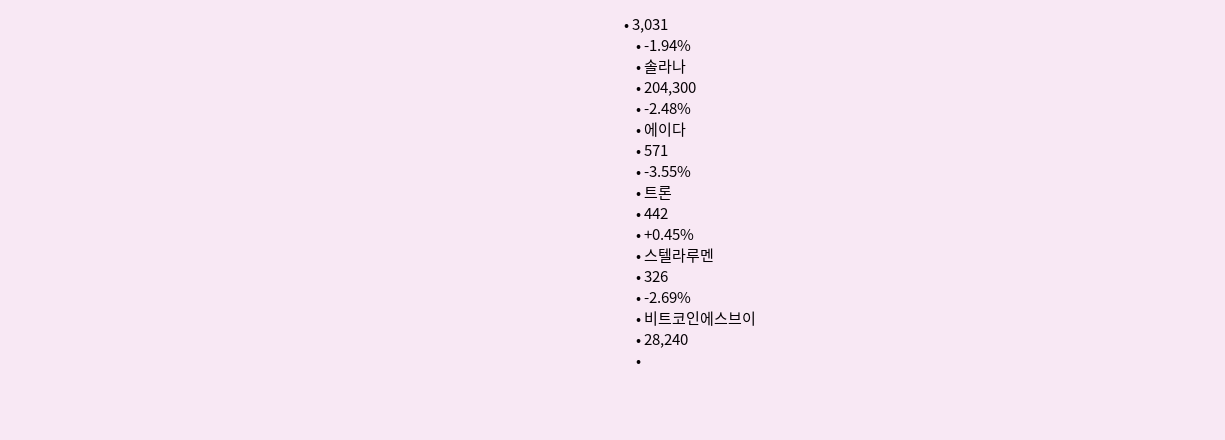• 3,031
    • -1.94%
    • 솔라나
    • 204,300
    • -2.48%
    • 에이다
    • 571
    • -3.55%
    • 트론
    • 442
    • +0.45%
    • 스텔라루멘
    • 326
    • -2.69%
    • 비트코인에스브이
    • 28,240
    •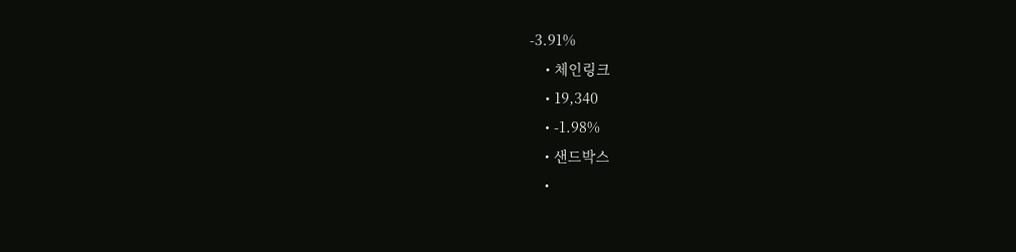-3.91%
    • 체인링크
    • 19,340
    • -1.98%
    • 샌드박스
    •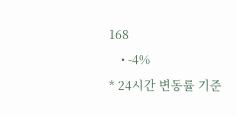168
    • -4%
* 24시간 변동률 기준